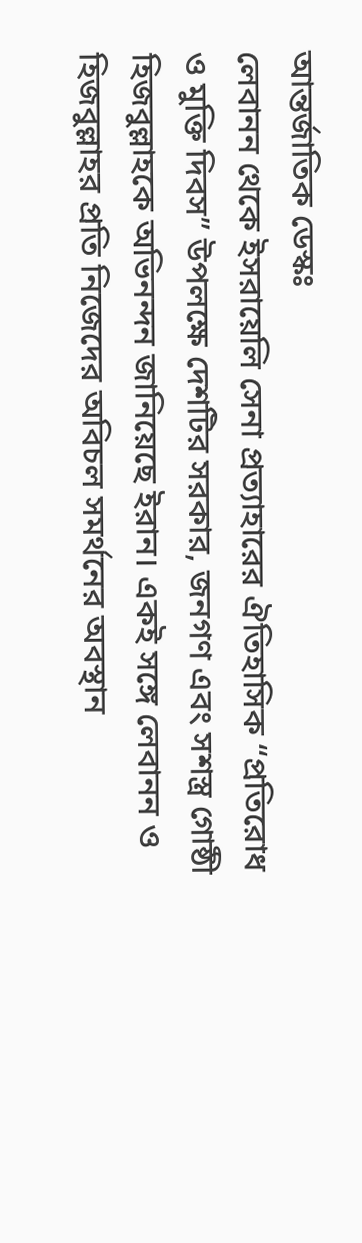আন্তর্জাতিক ডেস্কঃ
লেবানন থেকে ইসরায়েলি সেনা প্রত্যাহারের ঐতিহাসিক “প্রতিরোধ ও মুক্তি দিবস” উপলক্ষে দেশটির সরকার, জনগণ এবং সশস্ত্র গোষ্ঠী হিজবুল্লাহকে অভিনন্দন জানিয়েছে ইরান। একই সঙ্গে লেবানন ও হিজবুল্লাহর প্রতি নিজেদের অবিচল সমর্থনের অবস্থান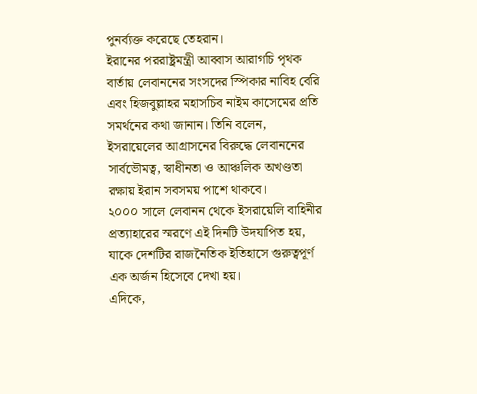পুনর্ব্যক্ত করেছে তেহরান।
ইরানের পররাষ্ট্রমন্ত্রী আব্বাস আরাগচি পৃথক বার্তায় লেবাননের সংসদের স্পিকার নাবিহ বেরি এবং হিজবুল্লাহর মহাসচিব নাইম কাসেমের প্রতি সমর্থনের কথা জানান। তিনি বলেন, ইসরায়েলের আগ্রাসনের বিরুদ্ধে লেবাননের সার্বভৌমত্ব, স্বাধীনতা ও আঞ্চলিক অখণ্ডতা রক্ষায় ইরান সবসময় পাশে থাকবে।
২০০০ সালে লেবানন থেকে ইসরায়েলি বাহিনীর প্রত্যাহারের স্মরণে এই দিনটি উদযাপিত হয়, যাকে দেশটির রাজনৈতিক ইতিহাসে গুরুত্বপূর্ণ এক অর্জন হিসেবে দেখা হয়।
এদিকে,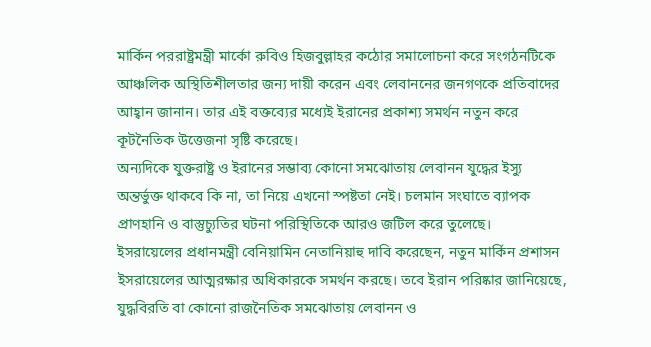মার্কিন পররাষ্ট্রমন্ত্রী মার্কো রুবিও হিজবুল্লাহর কঠোর সমালোচনা করে সংগঠনটিকে আঞ্চলিক অস্থিতিশীলতার জন্য দায়ী করেন এবং লেবাননের জনগণকে প্রতিবাদের আহ্বান জানান। তার এই বক্তব্যের মধ্যেই ইরানের প্রকাশ্য সমর্থন নতুন করে কূটনৈতিক উত্তেজনা সৃষ্টি করেছে।
অন্যদিকে যুক্তরাষ্ট্র ও ইরানের সম্ভাব্য কোনো সমঝোতায় লেবানন যুদ্ধের ইস্যু অন্তর্ভুক্ত থাকবে কি না, তা নিয়ে এখনো স্পষ্টতা নেই। চলমান সংঘাতে ব্যাপক প্রাণহানি ও বাস্তুচ্যুতির ঘটনা পরিস্থিতিকে আরও জটিল করে তুলেছে।
ইসরায়েলের প্রধানমন্ত্রী বেনিয়ামিন নেতানিয়াহু দাবি করেছেন, নতুন মার্কিন প্রশাসন ইসরায়েলের আত্মরক্ষার অধিকারকে সমর্থন করছে। তবে ইরান পরিষ্কার জানিয়েছে, যুদ্ধবিরতি বা কোনো রাজনৈতিক সমঝোতায় লেবানন ও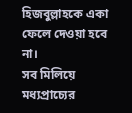হিজবুল্লাহকে একা ফেলে দেওয়া হবে না।
সব মিলিয়ে মধ্যপ্রাচ্যের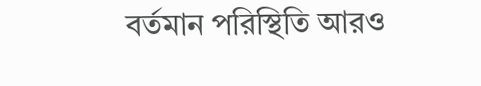বর্তমান পরিস্থিতি আরও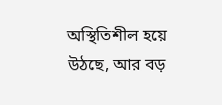অস্থিতিশীল হয়ে উঠছে, আর বড়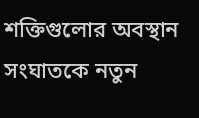শক্তিগুলোর অবস্থান সংঘাতকে নতুন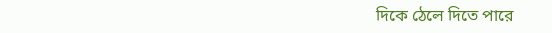দিকে ঠেলে দিতে পারে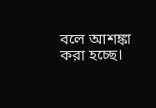বলে আশঙ্কা করা হচ্ছে।